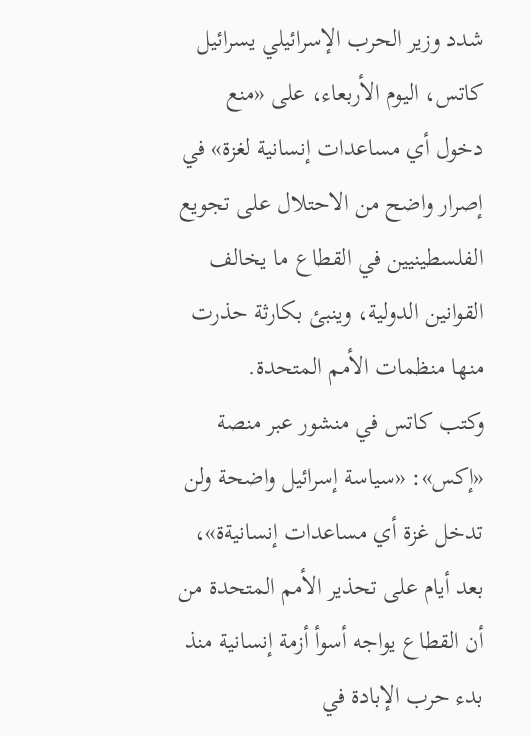شدد وزير الحرب الإسرائيلي يسرائيل كاتس، اليوم الأربعاء، على «منع دخول أي مساعدات إنسانية لغزة» في إصرار واضح من الاحتلال على تجويع الفلسطينيين في القطاع ما يخالف القوانين الدولية، وينبئ بكارثة حذرت منها منظمات الأمم المتحدة.
وكتب كاتس في منشور عبر منصة «إكس»: «سياسة إسرائيل واضحة ولن تدخل غزة أي مساعدات إنسانيةة»، بعد أيام على تحذير الأمم المتحدة من أن القطاع يواجه أسوأ أزمة إنسانية منذ بدء حرب الإبادة في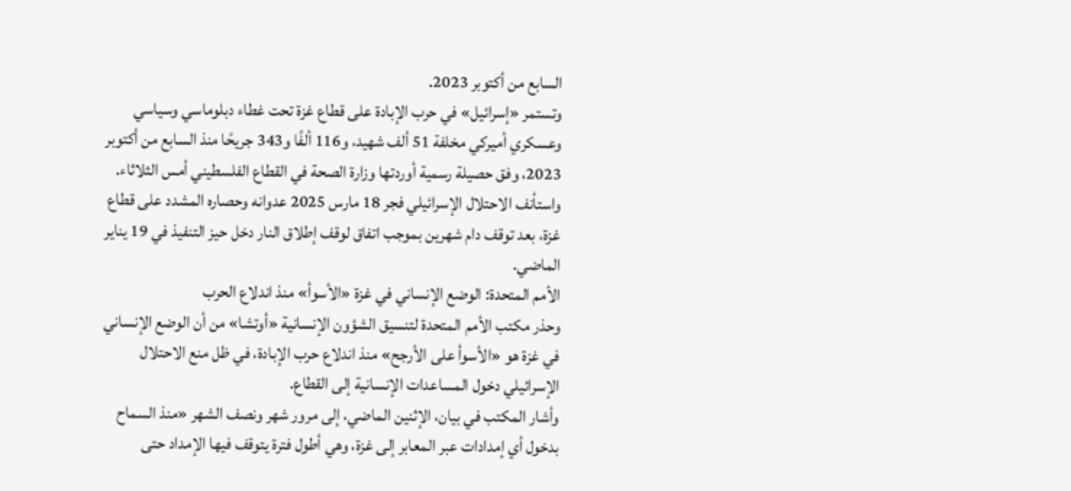السابع من أكتوبر 2023.
وتستمر «إسرائيل» في حرب الإبادة على قطاع غزة تحت غطاء دبلوماسي وسياسي وعسكري أميركي مخلفة 51 ألف شهيد، و116 ألفًا و343 جريحًا منذ السابع من أكتوبر 2023، وفق حصيلة رسمية أوردتها وزارة الصحة في القطاع الفلسطيني أمس الثلاثاء.
واستأنف الاحتلال الإسرائيلي فجر 18 مارس 2025 عدوانه وحصاره المشدد على قطاع غزة، بعد توقف دام شهرين بموجب اتفاق لوقف إطلاق النار دخل حيز التنفيذ في 19 يناير الماضي.
الأمم المتحدة: الوضع الإنساني في غزة «الأسوأ» منذ اندلاع الحرب
وحذر مكتب الأمم المتحدة لتنسيق الشؤون الإنسانية «أوتشا» من أن الوضع الإنساني في غزة هو «الأسوأ على الأرجح» منذ اندلاع حرب الإبادة، في ظل منع الاحتلال الإسرائيلي دخول المساعدات الإنسانية إلى القطاع.
وأشار المكتب في بيان، الإثنين الماضي، إلى مرور شهر ونصف الشهر «منذ السماح بدخول أي إمدادات عبر المعابر إلى غزة، وهي أطول فترة يتوقف فيها الإمداد حتى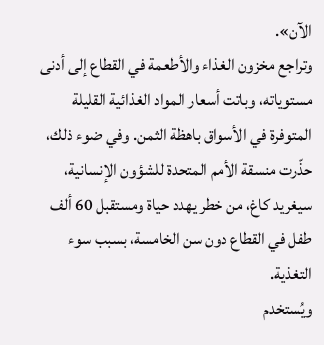الآن».
وتراجع مخزون الغذاء والأطعمة في القطاع إلى أدنى مستوياته، وباتت أسعار المواد الغذائية القليلة المتوفرة في الأسواق باهظة الثمن. وفي ضوء ذلك، حذّرت منسقة الأمم المتحدة للشؤون الإنسانية، سيغريد كاغ، من خطر يهدد حياة ومستقبل 60 ألف طفل في القطاع دون سن الخامسة، بسبب سوء التغذية.
ويُستخدم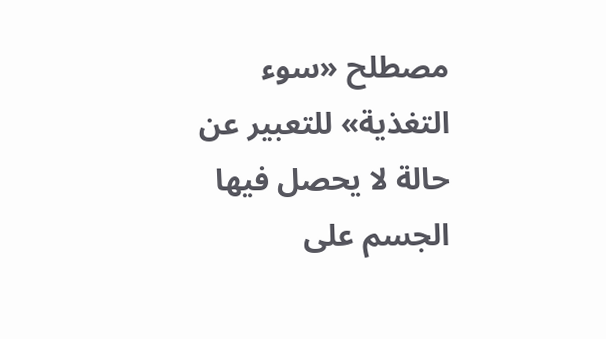مصطلح «سوء التغذية» للتعبير عن حالة لا يحصل فيها الجسم على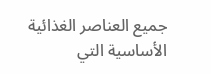جميع العناصر الغذائية الأساسية التي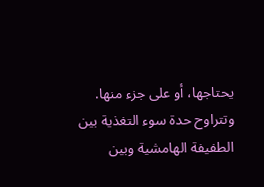يحتاجها، أو على جزء منها.
وتتراوح حدة سوء التغذية بين الطفيفة الهامشية وبين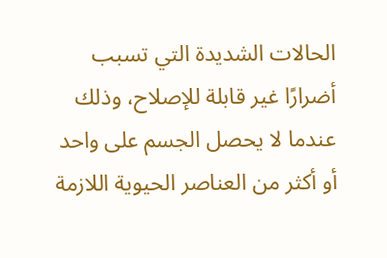الحالات الشديدة التي تسبب أضرارًا غير قابلة للإصلاح، وذلك عندما لا يحصل الجسم على واحد أو أكثر من العناصر الحيوية اللازمة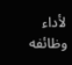لأداء وظائفه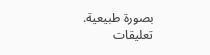بصورة طبيعية.
تعليقات